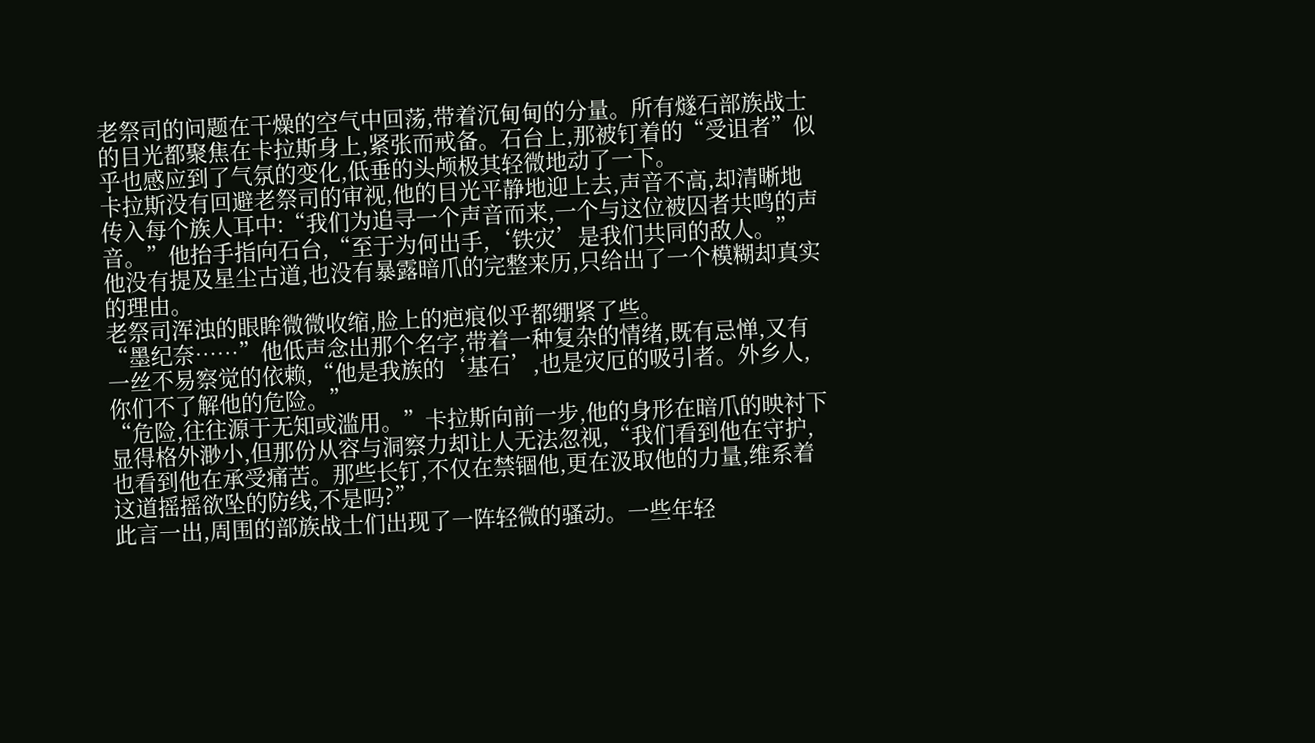老祭司的问题在干燥的空气中回荡,带着沉甸甸的分量。所有燧石部族战士的目光都聚焦在卡拉斯身上,紧张而戒备。石台上,那被钉着的“受诅者”似乎也感应到了气氛的变化,低垂的头颅极其轻微地动了一下。
卡拉斯没有回避老祭司的审视,他的目光平静地迎上去,声音不高,却清晰地传入每个族人耳中:“我们为追寻一个声音而来,一个与这位被囚者共鸣的声音。”他抬手指向石台,“至于为何出手,‘铁灾’是我们共同的敌人。”
他没有提及星尘古道,也没有暴露暗爪的完整来历,只给出了一个模糊却真实的理由。
老祭司浑浊的眼眸微微收缩,脸上的疤痕似乎都绷紧了些。
“墨纪奈……”他低声念出那个名字,带着一种复杂的情绪,既有忌惮,又有一丝不易察觉的依赖,“他是我族的‘基石’,也是灾厄的吸引者。外乡人,你们不了解他的危险。”
“危险,往往源于无知或滥用。”卡拉斯向前一步,他的身形在暗爪的映衬下显得格外渺小,但那份从容与洞察力却让人无法忽视,“我们看到他在守护,也看到他在承受痛苦。那些长钉,不仅在禁锢他,更在汲取他的力量,维系着这道摇摇欲坠的防线,不是吗?”
此言一出,周围的部族战士们出现了一阵轻微的骚动。一些年轻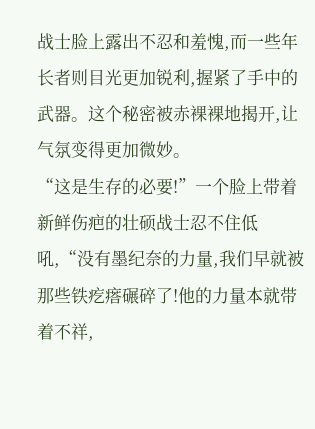战士脸上露出不忍和羞愧,而一些年长者则目光更加锐利,握紧了手中的武器。这个秘密被赤裸裸地揭开,让气氛变得更加微妙。
“这是生存的必要!”一个脸上带着新鲜伤疤的壮硕战士忍不住低吼,“没有墨纪奈的力量,我们早就被那些铁疙瘩碾碎了!他的力量本就带着不祥,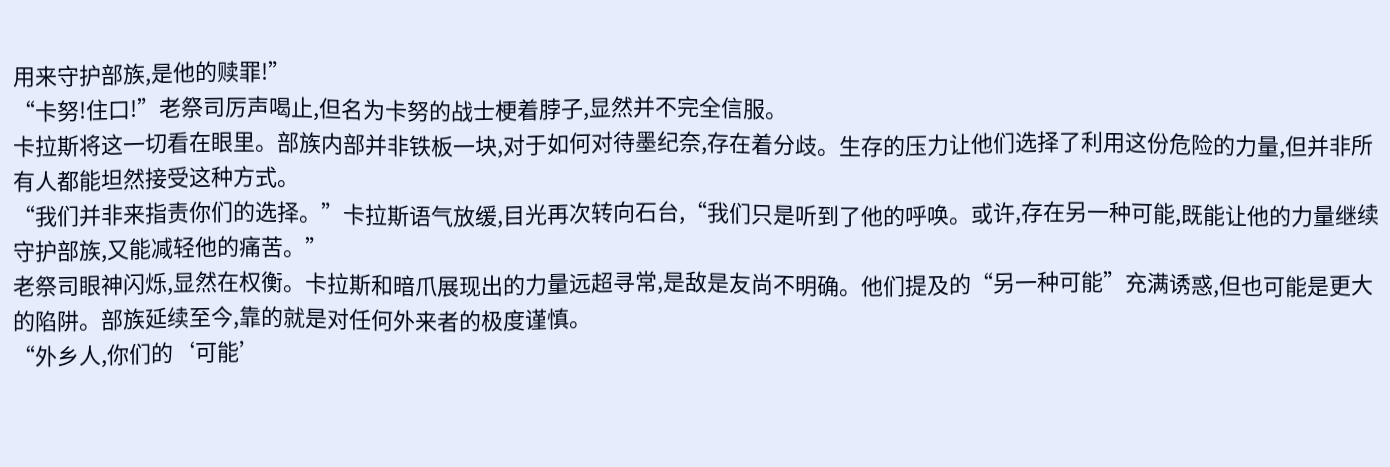用来守护部族,是他的赎罪!”
“卡努!住口!”老祭司厉声喝止,但名为卡努的战士梗着脖子,显然并不完全信服。
卡拉斯将这一切看在眼里。部族内部并非铁板一块,对于如何对待墨纪奈,存在着分歧。生存的压力让他们选择了利用这份危险的力量,但并非所有人都能坦然接受这种方式。
“我们并非来指责你们的选择。”卡拉斯语气放缓,目光再次转向石台,“我们只是听到了他的呼唤。或许,存在另一种可能,既能让他的力量继续守护部族,又能减轻他的痛苦。”
老祭司眼神闪烁,显然在权衡。卡拉斯和暗爪展现出的力量远超寻常,是敌是友尚不明确。他们提及的“另一种可能”充满诱惑,但也可能是更大的陷阱。部族延续至今,靠的就是对任何外来者的极度谨慎。
“外乡人,你们的‘可能’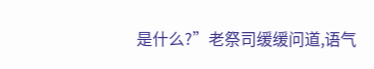是什么?”老祭司缓缓问道,语气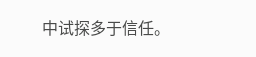中试探多于信任。